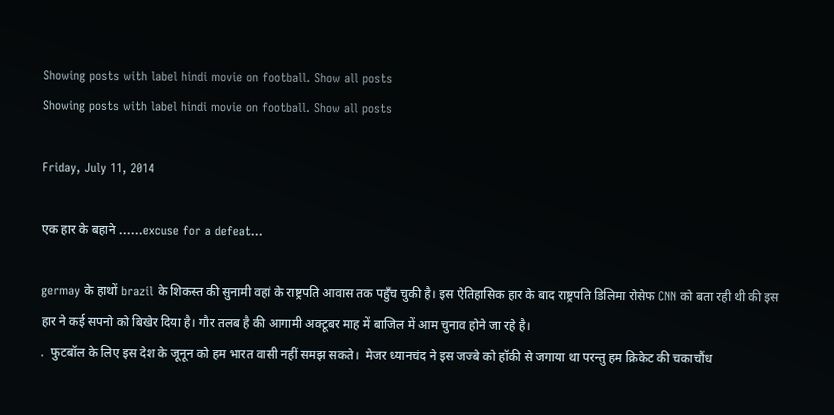Showing posts with label hindi movie on football. Show all posts
Showing posts with label hindi movie on football. Show all posts

Friday, July 11, 2014

एक हार के बहाने ......excuse for a defeat...

germay के हाथों brazil के शिकस्त की सुनामी वहां के राष्ट्रपति आवास तक पहुँच चुकी है। इस ऐतिहासिक हार के बाद राष्ट्रपति डिलिमा रोसेफ CNN को बता रही थी की इस हार ने कई सपनो को बिखेर दिया है। गौर तलब है की आगामी अक्टूबर माह में बाजिल में आम चुनाव होने जा रहे है।
.  फुटबॉल के लिए इस देश के जूनून को हम भारत वासी नहीं समझ सकते।  मेजर ध्यानचंद ने इस जज्बे को हॉकी से जगाया था परन्तु हम क्रिकेट की चकाचौंध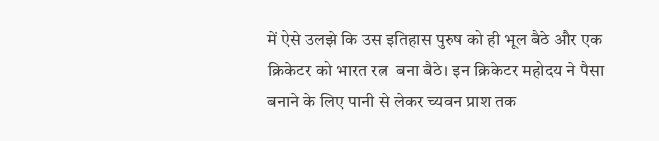में ऐसे उलझे कि उस इतिहास पुरुष को ही भूल बैठे और एक क्रिकेटर को भारत रत्न  बना बैठे। इन क्रिकेटर महोदय ने पैसा बनाने के लिए पानी से लेकर च्यवन प्राश तक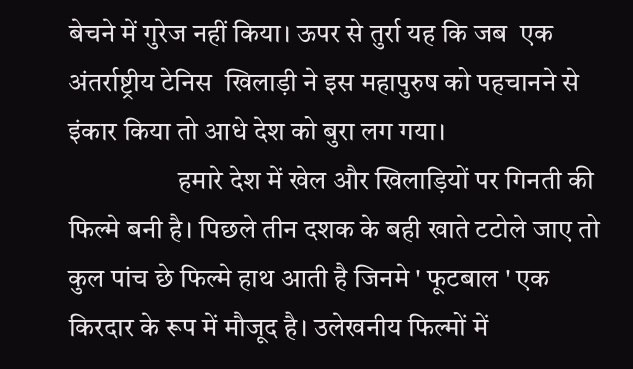बेचने में गुरेज नहीं किया। ऊपर से तुर्रा यह कि जब  एक अंतर्राष्ट्रीय टेनिस  खिलाड़ी ने इस महापुरुष को पहचानने से इंकार किया तो आधे देश को बुरा लग गया।
                    हमारे देश में खेल और खिलाड़ियों पर गिनती की फिल्मे बनी है। पिछले तीन दशक के बही खाते टटोले जाए तो कुल पांच छे फिल्मे हाथ आती है जिनमे ' फूटबाल ' एक किरदार के रूप में मौजूद है। उलेखनीय फिल्मों में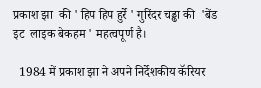प्रकाश झा  की ' हिप हिप हुर्रे ' गुरिंदर चड्ढा की  'बेंड इट  लाइक बेकहम ' महत्वपूर्ण है।

  1984 में प्रकाश झा ने अपने निर्देशकीय कॅरियर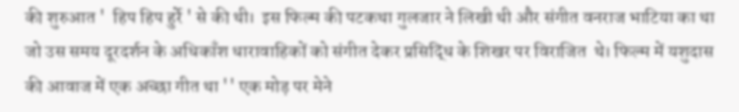की शुरुआत '  हिप हिप हुर्रे ' से की थी।  इस फिल्म की पटकथा गुलजार ने लिखी थी और संगीत वनराज भाटिया का था जो उस समय दूरदर्शन के अधिकाँश धारावाहिकों को संगीत देकर प्रसिद्धि के शिखर पर विराजित  थे। फिल्म में यशुदास की आवाज में एक अच्छा गीत था '' एक मोड़ पर मेने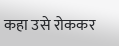कहा उसे रोककर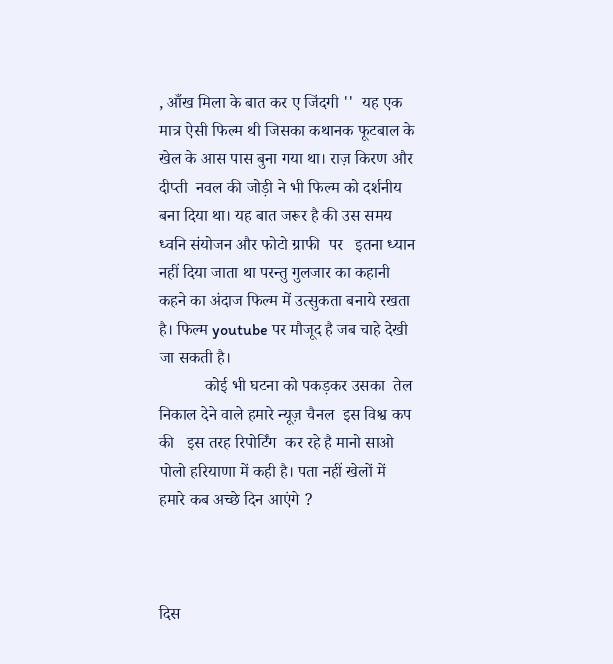, आँख मिला के बात कर ए जिंदगी ''  यह एक मात्र ऐसी फिल्म थी जिसका कथानक फूटबाल के खेल के आस पास बुना गया था। राज़ किरण और दीप्ती  नवल की जोड़ी ने भी फिल्म को दर्शनीय बना दिया था। यह बात जरूर है की उस समय ध्वनि संयोजन और फोटो ग्राफी  पर   इतना ध्यान नहीं दिया जाता था परन्तु गुलजार का कहानी कहने का अंदाज फिल्म में उत्सुकता बनाये रखता है। फिल्म youtube पर मौजूद है जब चाहे देखी  जा सकती है।
           कोई भी घटना को पकड़कर उसका  तेल निकाल देने वाले हमारे न्यूज़ चैनल  इस विश्व कप की   इस तरह रिपोर्टिंग  कर रहे है मानो साओ पोलो हरियाणा में कही है। पता नहीं खेलों में  हमारे कब अच्छे दिन आएंगे ?



दिस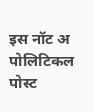इस नॉट अ पोलिटिकल पोस्ट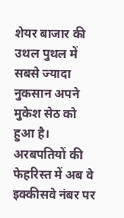शेयर बाजार की उथल पुथल में सबसे ज्यादा नुकसान अपने  मुकेश सेठ को हुआ है। अरबपतियों की फेहरिस्त में अब वे इक्कीसवे नंबर पर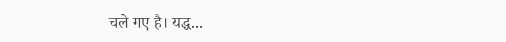चले गए है। यद्ध...